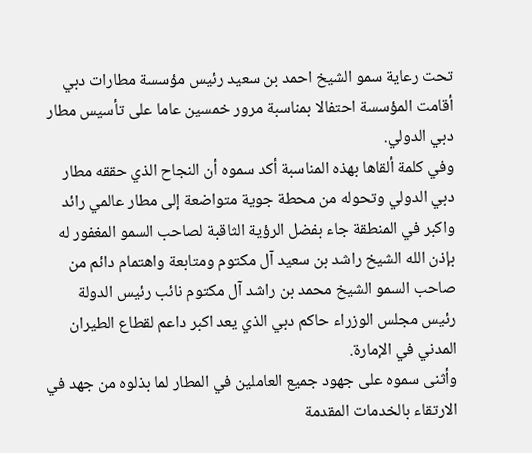تحت رعاية سمو الشيخ احمد بن سعيد رئيس مؤسسة مطارات دبي أقامت المؤسسة احتفالا بمناسبة مرور خمسين عاما على تأسيس مطار دبي الدولي.
وفي كلمة ألقاها بهذه المناسبة أكد سموه أن النجاح الذي حققه مطار دبي الدولي وتحوله من محطة جوية متواضعة إلى مطار عالمي رائد واكبر في المنطقة جاء بفضل الرؤية الثاقبة لصاحب السمو المغفور له بإذن الله الشيخ راشد بن سعيد آل مكتوم ومتابعة واهتمام دائم من صاحب السمو الشيخ محمد بن راشد آل مكتوم نائب رئيس الدولة رئيس مجلس الوزراء حاكم دبي الذي يعد اكبر داعم لقطاع الطيران المدني في الإمارة.
وأثنى سموه على جهود جميع العاملين في المطار لما بذلوه من جهد في الارتقاء بالخدمات المقدمة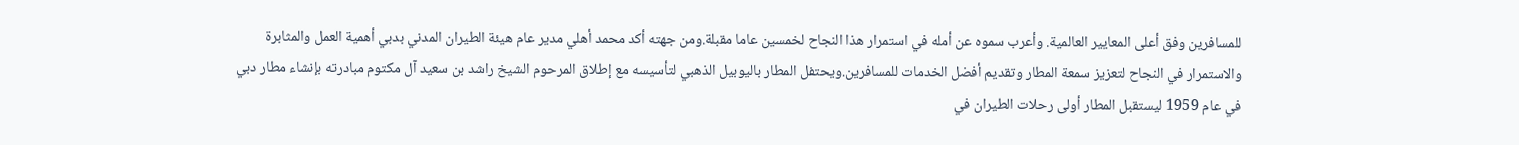للمسافرين وفق أعلى المعايير العالمية. وأعرب سموه عن أمله في استمرار هذا النجاح لخمسين عاما مقبلة.ومن جهته أكد محمد أهلي مدير عام هيئة الطيران المدني بدبي أهمية العمل والمثابرة والاستمرار في النجاح لتعزيز سمعة المطار وتقديم أفضل الخدمات للمسافرين.ويحتفل المطار باليوبيل الذهبي لتأسيسه مع إطلاق المرحوم الشيخ راشد بن سعيد آل مكتوم مبادرته بإنشاء مطار دبي في عام 1959 ليستقبل المطار أولى رحلات الطيران في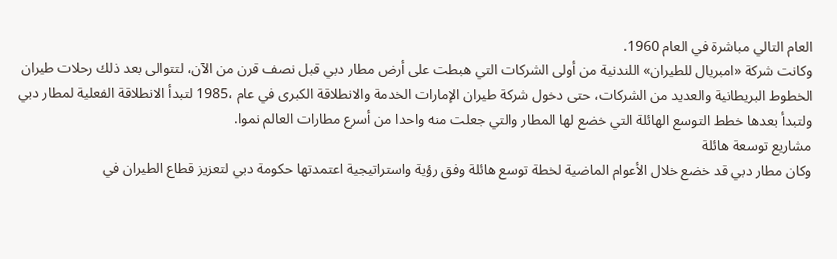العام التالي مباشرة في العام 1960.
وكانت شركة «امبريال للطيران» اللندنية من أولى الشركات التي هبطت على أرض مطار دبي قبل نصف قرن من الآن، لتتوالى بعد ذلك رحلات طيران الخطوط البريطانية والعديد من الشركات، حتى دخول شركة طيران الإمارات الخدمة والانطلاقة الكبرى في عام ،1985 لتبدأ الانطلاقة الفعلية لمطار دبي ولتبدأ بعدها خطط التوسع الهائلة التي خضع لها المطار والتي جعلت منه واحدا من أسرع مطارات العالم نموا.
مشاريع توسعة هائلة
وكان مطار دبي قد خضع خلال الأعوام الماضية لخطة توسع هائلة وفق رؤية واستراتيجية اعتمدتها حكومة دبي لتعزيز قطاع الطيران في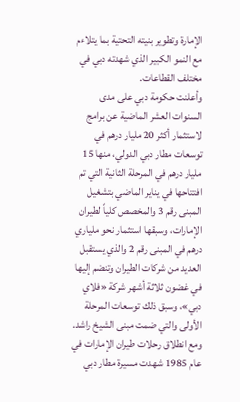الإمارة وتطوير بنيته التحتية بما يتلاءم مع النمو الكبير الذي شهدته دبي في مختلف القطاعات.
وأعلنت حكومة دبي على مدى السنوات العشر الماضية عن برامج لاستثمار أكثر 20 مليار درهم في توسعات مطار دبي الدولي، منها 15 مليار درهم في المرحلة الثانية التي تم افتتاحها في يناير الماضي بتشغيل المبنى رقم 3 والمخصص كلياً لطيران الإمارات، وسبقها استثمار نحو ملياري درهم في المبنى رقم 2 والذي يستقبل العديد من شركات الطيران وتنضم إليها في غضون ثلاثة أشهر شركة «فلاي دبي»، وسبق ذلك توسعات المرحلة الأولى والتي ضمت مبنى الشيخ راشد.
ومع انطلاق رحلات طيران الإمارات في عام 1985 شهدت مسيرة مطار دبي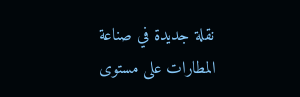نقلة جديدة في صناعة المطارات على مستوى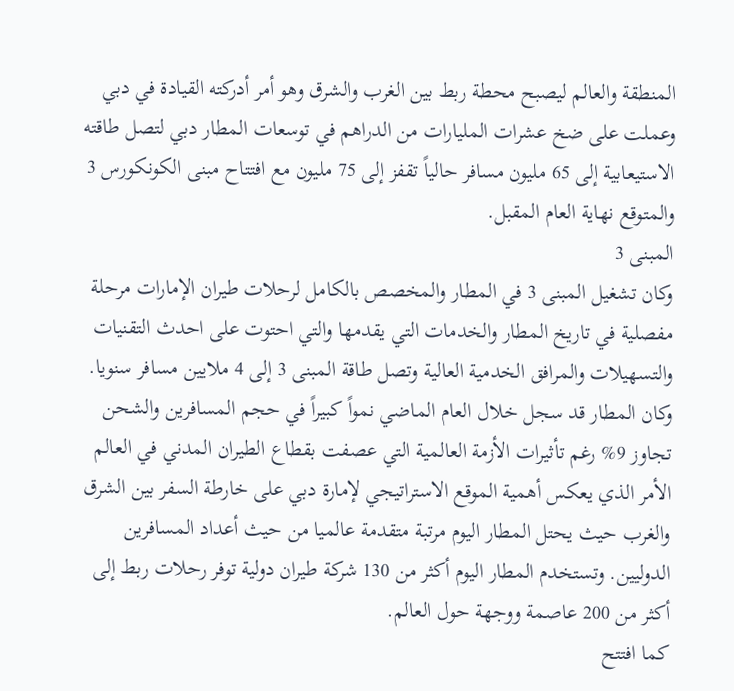المنطقة والعالم ليصبح محطة ربط بين الغرب والشرق وهو أمر أدركته القيادة في دبي وعملت على ضخ عشرات المليارات من الدراهم في توسعات المطار دبي لتصل طاقته الاستيعابية إلى 65 مليون مسافر حالياً تقفز إلى 75 مليون مع افتتاح مبنى الكونكورس 3 والمتوقع نهاية العام المقبل.
المبنى 3
وكان تشغيل المبنى 3 في المطار والمخصص بالكامل لرحلات طيران الإمارات مرحلة مفصلية في تاريخ المطار والخدمات التي يقدمها والتي احتوت على احدث التقنيات والتسهيلات والمرافق الخدمية العالية وتصل طاقة المبنى 3 إلى 4 ملايين مسافر سنويا.
وكان المطار قد سجل خلال العام الماضي نمواً كبيراً في حجم المسافرين والشحن تجاوز 9% رغم تأثيرات الأزمة العالمية التي عصفت بقطاع الطيران المدني في العالم الأمر الذي يعكس أهمية الموقع الاستراتيجي لإمارة دبي على خارطة السفر بين الشرق والغرب حيث يحتل المطار اليوم مرتبة متقدمة عالميا من حيث أعداد المسافرين الدوليين. وتستخدم المطار اليوم أكثر من 130 شركة طيران دولية توفر رحلات ربط إلى أكثر من 200 عاصمة ووجهة حول العالم.
كما افتتح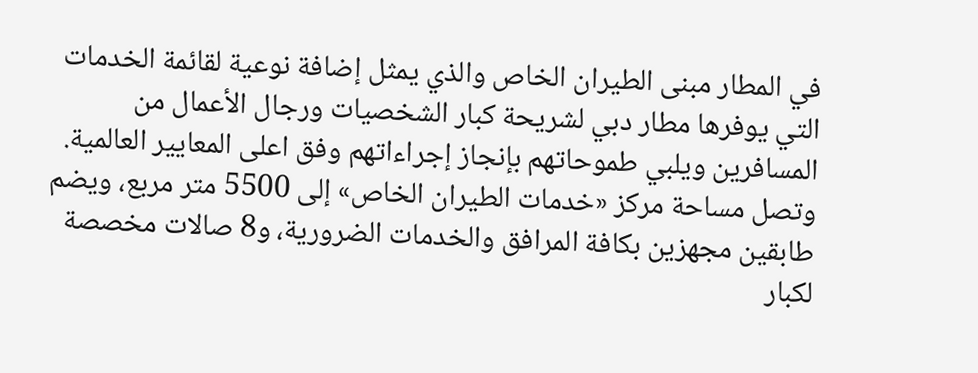في المطار مبنى الطيران الخاص والذي يمثل إضافة نوعية لقائمة الخدمات التي يوفرها مطار دبي لشريحة كبار الشخصيات ورجال الأعمال من المسافرين ويلبي طموحاتهم بإنجاز إجراءاتهم وفق اعلى المعايير العالمية.
وتصل مساحة مركز «خدمات الطيران الخاص» إلى 5500 متر مربع، ويضم طابقين مجهزين بكافة المرافق والخدمات الضرورية، و8 صالات مخصصة لكبار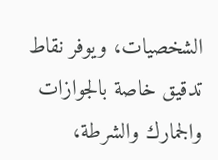الشخصيات، ويوفر نقاط تدقيق خاصة بالجوازات والجمارك والشرطة،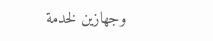وجهازين لخدمة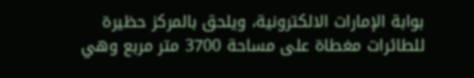بوابة الإمارات الالكترونية، ويلحق بالمركز حظيرة للطائرات مغطاة على مساحة 3700 متر مربع وهي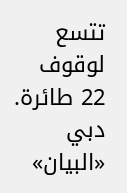تتسع لوقوف 22 طائرة.
دبي «البيان»